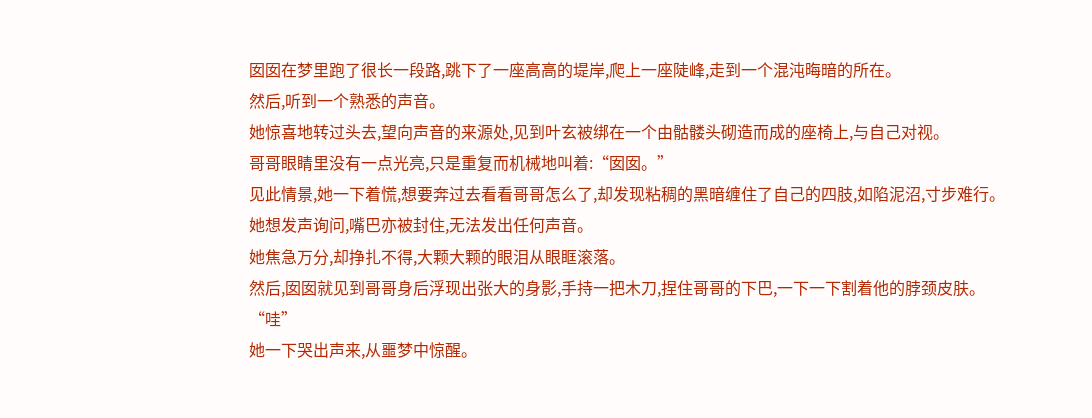囡囡在梦里跑了很长一段路,跳下了一座高高的堤岸,爬上一座陡峰,走到一个混沌晦暗的所在。
然后,听到一个熟悉的声音。
她惊喜地转过头去,望向声音的来源处,见到叶玄被绑在一个由骷髅头砌造而成的座椅上,与自己对视。
哥哥眼睛里没有一点光亮,只是重复而机械地叫着:“囡囡。”
见此情景,她一下着慌,想要奔过去看看哥哥怎么了,却发现粘稠的黑暗缠住了自己的四肢,如陷泥沼,寸步难行。
她想发声询问,嘴巴亦被封住,无法发出任何声音。
她焦急万分,却挣扎不得,大颗大颗的眼泪从眼眶滚落。
然后,囡囡就见到哥哥身后浮现出张大的身影,手持一把木刀,捏住哥哥的下巴,一下一下割着他的脖颈皮肤。
“哇”
她一下哭出声来,从噩梦中惊醒。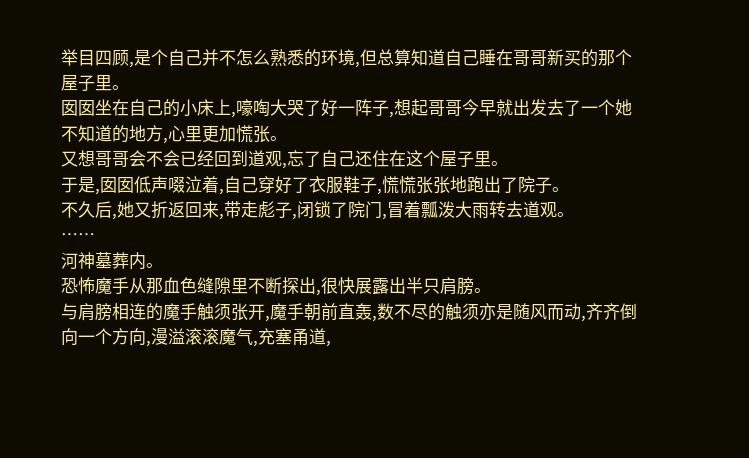举目四顾,是个自己并不怎么熟悉的环境,但总算知道自己睡在哥哥新买的那个屋子里。
囡囡坐在自己的小床上,嚎啕大哭了好一阵子,想起哥哥今早就出发去了一个她不知道的地方,心里更加慌张。
又想哥哥会不会已经回到道观,忘了自己还住在这个屋子里。
于是,囡囡低声啜泣着,自己穿好了衣服鞋子,慌慌张张地跑出了院子。
不久后,她又折返回来,带走彪子,闭锁了院门,冒着瓢泼大雨转去道观。
……
河神墓葬内。
恐怖魔手从那血色缝隙里不断探出,很快展露出半只肩膀。
与肩膀相连的魔手触须张开,魔手朝前直轰,数不尽的触须亦是随风而动,齐齐倒向一个方向,漫溢滚滚魔气,充塞甬道,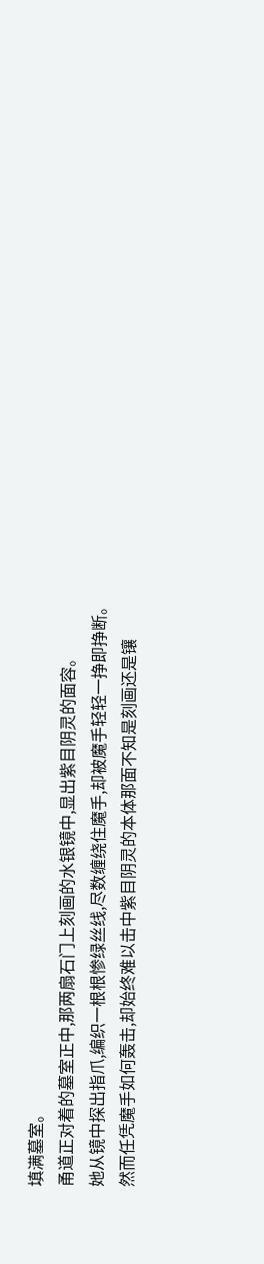填满墓室。
甬道正对着的墓室正中,那两扇石门上刻画的水银镜中,显出紫目阴灵的面容。
她从镜中探出指爪,编织一根根惨绿丝线,尽数缠绕住魔手,却被魔手轻轻一挣即挣断。
然而任凭魔手如何轰击,却始终难以击中紫目阴灵的本体那面不知是刻画还是镶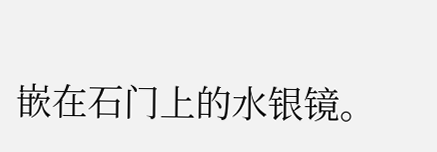嵌在石门上的水银镜。